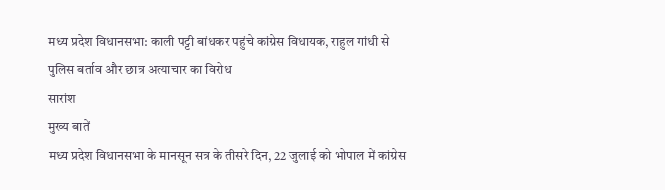मध्य प्रदेश विधानसभा: काली पट्टी बांधकर पहुंचे कांग्रेस विधायक, राहुल गांधी से पुलिस बर्ताव और छात्र अत्याचार का विरोध
सारांश
मुख्य बातें
मध्य प्रदेश विधानसभा के मानसून सत्र के तीसरे दिन, 22 जुलाई को भोपाल में कांग्रेस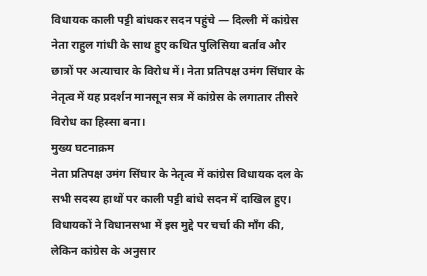विधायक काली पट्टी बांधकर सदन पहुंचे — दिल्ली में कांग्रेस नेता राहुल गांधी के साथ हुए कथित पुलिसिया बर्ताव और छात्रों पर अत्याचार के विरोध में। नेता प्रतिपक्ष उमंग सिंघार के नेतृत्व में यह प्रदर्शन मानसून सत्र में कांग्रेस के लगातार तीसरे विरोध का हिस्सा बना।
मुख्य घटनाक्रम
नेता प्रतिपक्ष उमंग सिंघार के नेतृत्व में कांग्रेस विधायक दल के सभी सदस्य हाथों पर काली पट्टी बांधे सदन में दाखिल हुए। विधायकों ने विधानसभा में इस मुद्दे पर चर्चा की माँग की, लेकिन कांग्रेस के अनुसार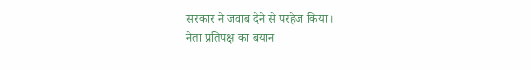सरकार ने जवाब देने से परहेज किया।
नेता प्रतिपक्ष का बयान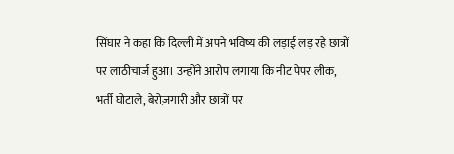सिंघार ने कहा कि दिल्ली में अपने भविष्य की लड़ाई लड़ रहे छात्रों पर लाठीचार्ज हुआ। उन्होंने आरोप लगाया कि नीट पेपर लीक, भर्ती घोटाले, बेरोज़गारी और छात्रों पर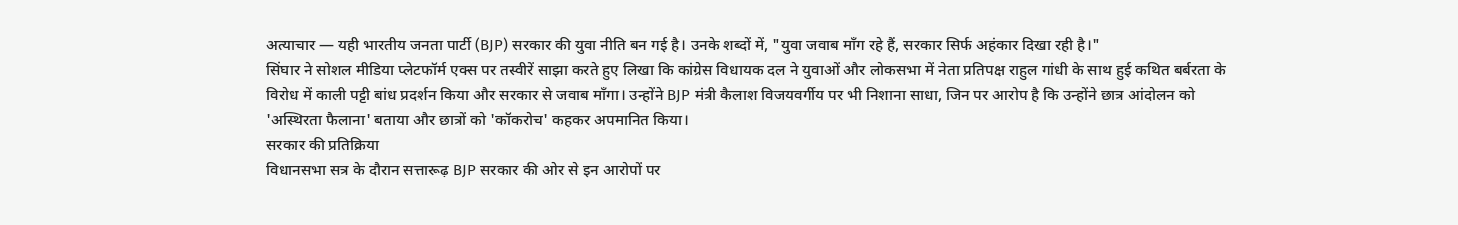अत्याचार — यही भारतीय जनता पार्टी (BJP) सरकार की युवा नीति बन गई है। उनके शब्दों में, "युवा जवाब माँग रहे हैं, सरकार सिर्फ अहंकार दिखा रही है।"
सिंघार ने सोशल मीडिया प्लेटफॉर्म एक्स पर तस्वीरें साझा करते हुए लिखा कि कांग्रेस विधायक दल ने युवाओं और लोकसभा में नेता प्रतिपक्ष राहुल गांधी के साथ हुई कथित बर्बरता के विरोध में काली पट्टी बांध प्रदर्शन किया और सरकार से जवाब माँगा। उन्होंने BJP मंत्री कैलाश विजयवर्गीय पर भी निशाना साधा, जिन पर आरोप है कि उन्होंने छात्र आंदोलन को 'अस्थिरता फैलाना' बताया और छात्रों को 'कॉकरोच' कहकर अपमानित किया।
सरकार की प्रतिक्रिया
विधानसभा सत्र के दौरान सत्तारूढ़ BJP सरकार की ओर से इन आरोपों पर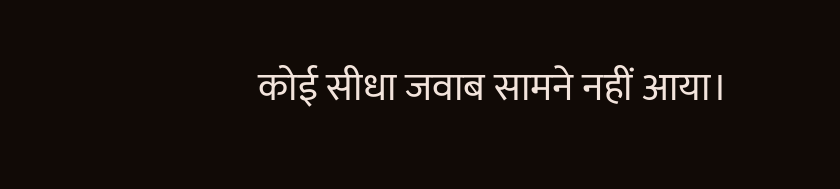कोई सीधा जवाब सामने नहीं आया।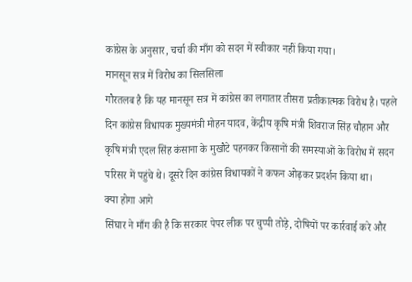कांग्रेस के अनुसार, चर्चा की माँग को सदन में स्वीकार नहीं किया गया।
मानसून सत्र में विरोध का सिलसिला
गौरतलब है कि यह मानसून सत्र में कांग्रेस का लगातार तीसरा प्रतीकात्मक विरोध है। पहले दिन कांग्रेस विधायक मुख्यमंत्री मोहन यादव, केंद्रीय कृषि मंत्री शिवराज सिंह चौहान और कृषि मंत्री एदल सिंह कंसाना के मुखौटे पहनकर किसानों की समस्याओं के विरोध में सदन परिसर में पहुंचे थे। दूसरे दिन कांग्रेस विधायकों ने कफन ओढ़कर प्रदर्शन किया था।
क्या होगा आगे
सिंघार ने माँग की है कि सरकार पेपर लीक पर चुप्पी तोड़े, दोषियों पर कार्रवाई करे और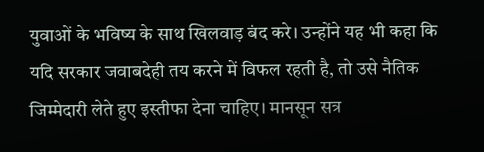युवाओं के भविष्य के साथ खिलवाड़ बंद करे। उन्होंने यह भी कहा कि यदि सरकार जवाबदेही तय करने में विफल रहती है, तो उसे नैतिक जिम्मेदारी लेते हुए इस्तीफा देना चाहिए। मानसून सत्र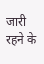जारी रहने के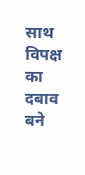साथ विपक्ष का दबाव बने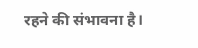रहने की संभावना है।